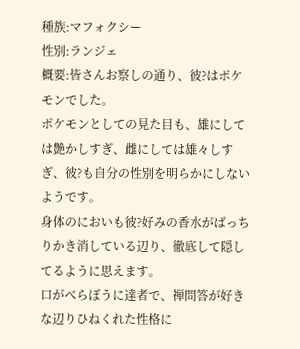種族:マフォクシー
性別:ランジェ
概要:皆さんお察しの通り、彼?はポケモンでした。
ポケモンとしての見た目も、雄にしては艶かしすぎ、雌にしては雄々しすぎ、彼?も自分の性別を明らかにしないようです。
身体のにおいも彼?好みの香水がばっちりかき消している辺り、徹底して隠してるように思えます。
口がべらぼうに達者で、禅問答が好きな辺りひねくれた性格に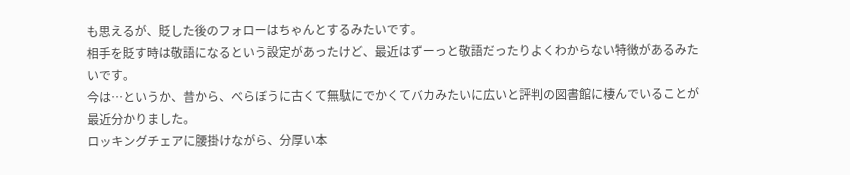も思えるが、貶した後のフォローはちゃんとするみたいです。
相手を貶す時は敬語になるという設定があったけど、最近はずーっと敬語だったりよくわからない特徴があるみたいです。
今は…というか、昔から、べらぼうに古くて無駄にでかくてバカみたいに広いと評判の図書館に棲んでいることが最近分かりました。
ロッキングチェアに腰掛けながら、分厚い本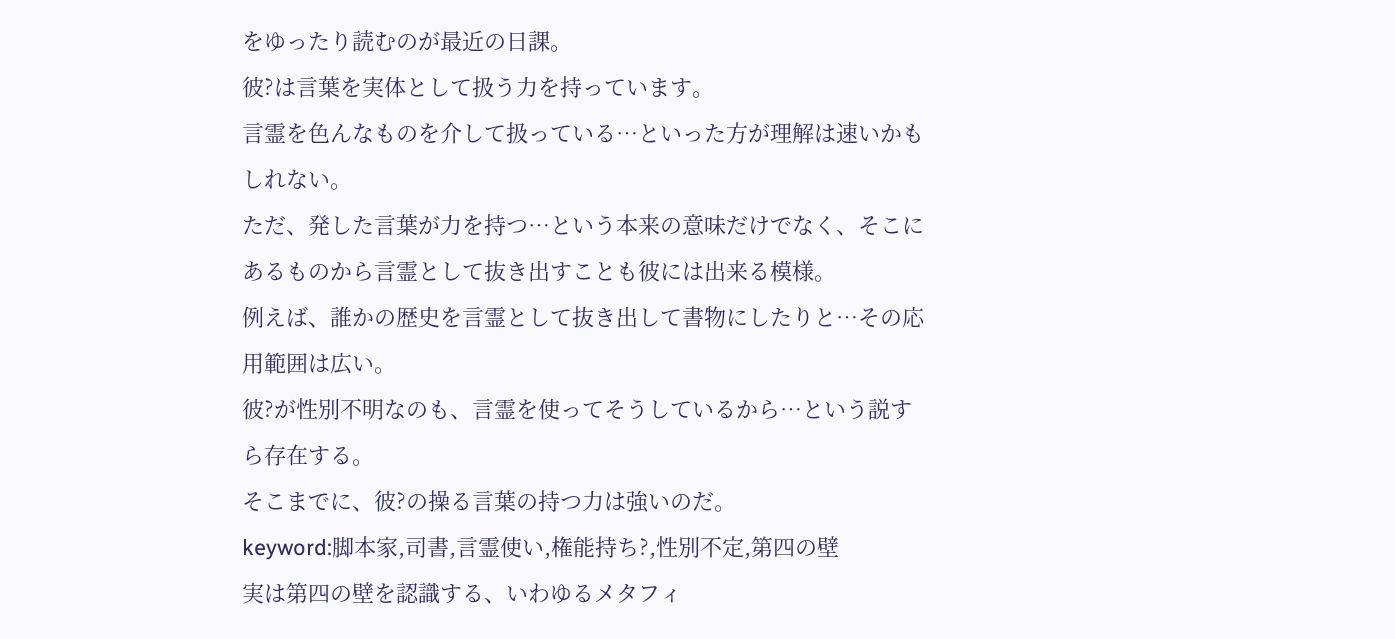をゆったり読むのが最近の日課。
彼?は言葉を実体として扱う力を持っています。
言霊を色んなものを介して扱っている…といった方が理解は速いかもしれない。
ただ、発した言葉が力を持つ…という本来の意味だけでなく、そこにあるものから言霊として抜き出すことも彼には出来る模様。
例えば、誰かの歴史を言霊として抜き出して書物にしたりと…その応用範囲は広い。
彼?が性別不明なのも、言霊を使ってそうしているから…という説すら存在する。
そこまでに、彼?の操る言葉の持つ力は強いのだ。
keyword:脚本家,司書,言霊使い,権能持ち?,性別不定,第四の壁
実は第四の壁を認識する、いわゆるメタフィ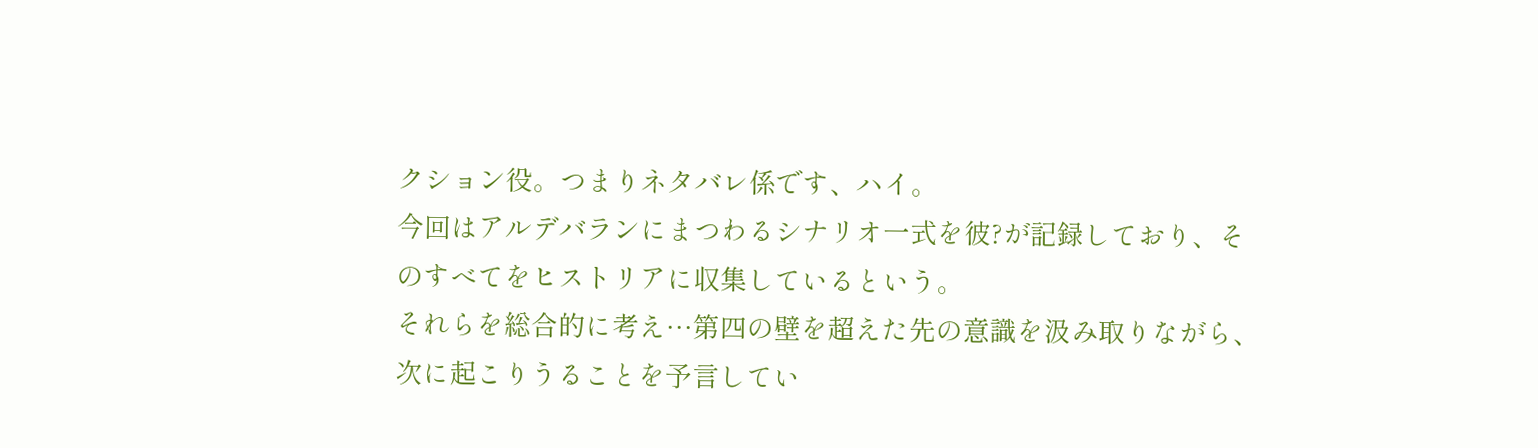クション役。つまりネタバレ係です、ハイ。
今回はアルデバランにまつわるシナリオ一式を彼?が記録しており、そのすべてをヒストリアに収集しているという。
それらを総合的に考え…第四の壁を超えた先の意識を汲み取りながら、次に起こりうることを予言してい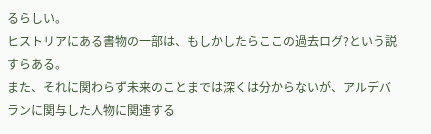るらしい。
ヒストリアにある書物の一部は、もしかしたらここの過去ログ?という説すらある。
また、それに関わらず未来のことまでは深くは分からないが、アルデバランに関与した人物に関連する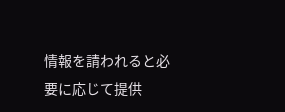情報を請われると必要に応じて提供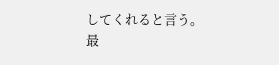してくれると言う。
最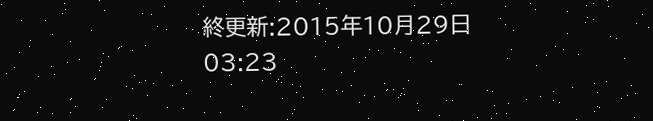終更新:2015年10月29日 03:23